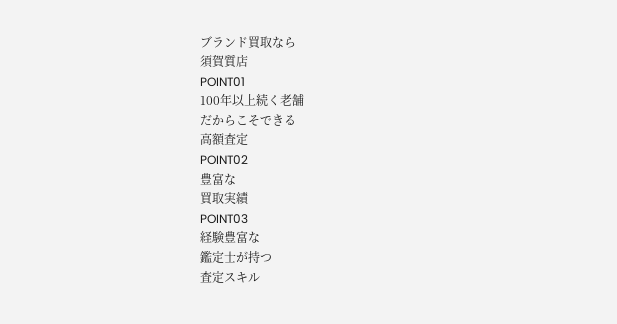ブランド買取なら
須賀質店
POINT01
100年以上続く老舗
だからこそできる
高額査定
POINT02
豊富な
買取実績
POINT03
経験豊富な
鑑定士が持つ
査定スキル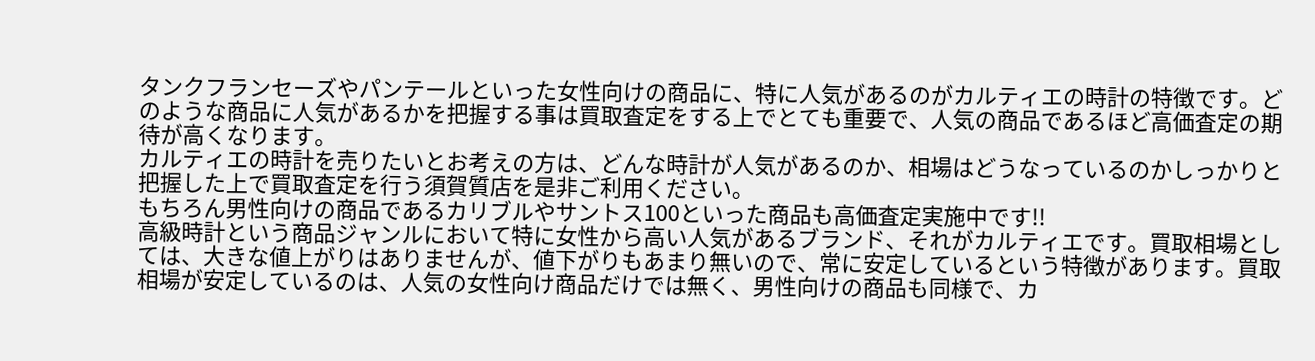タンクフランセーズやパンテールといった女性向けの商品に、特に人気があるのがカルティエの時計の特徴です。どのような商品に人気があるかを把握する事は買取査定をする上でとても重要で、人気の商品であるほど高価査定の期待が高くなります。
カルティエの時計を売りたいとお考えの方は、どんな時計が人気があるのか、相場はどうなっているのかしっかりと把握した上で買取査定を行う須賀質店を是非ご利用ください。
もちろん男性向けの商品であるカリブルやサントス100といった商品も高価査定実施中です!!
高級時計という商品ジャンルにおいて特に女性から高い人気があるブランド、それがカルティエです。買取相場としては、大きな値上がりはありませんが、値下がりもあまり無いので、常に安定しているという特徴があります。買取相場が安定しているのは、人気の女性向け商品だけでは無く、男性向けの商品も同様で、カ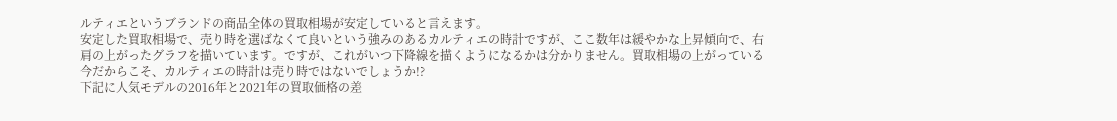ルティエというブランドの商品全体の買取相場が安定していると言えます。
安定した買取相場で、売り時を選ばなくて良いという強みのあるカルティエの時計ですが、ここ数年は緩やかな上昇傾向で、右肩の上がったグラフを描いています。ですが、これがいつ下降線を描くようになるかは分かりません。買取相場の上がっている今だからこそ、カルティエの時計は売り時ではないでしょうか!?
下記に人気モデルの2016年と2021年の買取価格の差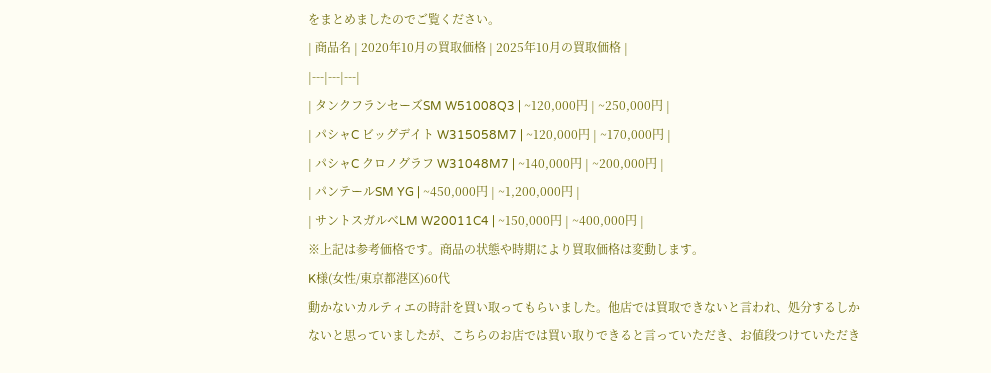をまとめましたのでご覧ください。
| 商品名 | 2020年10月の買取価格 | 2025年10月の買取価格 |
|---|---|---|
| タンクフランセーズSM W51008Q3 | ~120,000円 | ~250,000円 |
| パシャC ビッグデイト W315058M7 | ~120,000円 | ~170,000円 |
| パシャC クロノグラフ W31048M7 | ~140,000円 | ~200,000円 |
| パンテールSM YG | ~450,000円 | ~1,200,000円 |
| サントスガルベLM W20011C4 | ~150,000円 | ~400,000円 |
※上記は参考価格です。商品の状態や時期により買取価格は変動します。
K様(女性/東京都港区)60代
動かないカルティエの時計を買い取ってもらいました。他店では買取できないと言われ、処分するしかないと思っていましたが、こちらのお店では買い取りできると言っていただき、お値段つけていただき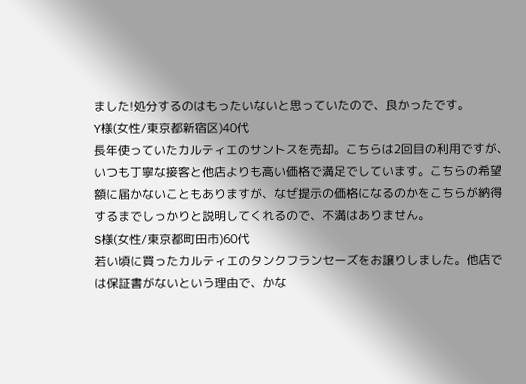ました!処分するのはもったいないと思っていたので、良かったです。
Y様(女性/東京都新宿区)40代
長年使っていたカルティエのサントスを売却。こちらは2回目の利用ですが、いつも丁寧な接客と他店よりも高い価格で満足でしています。こちらの希望額に届かないこともありますが、なぜ提示の価格になるのかをこちらが納得するまでしっかりと説明してくれるので、不満はありません。
S様(女性/東京都町田市)60代
若い頃に買ったカルティエのタンクフランセーズをお譲りしました。他店では保証書がないという理由で、かな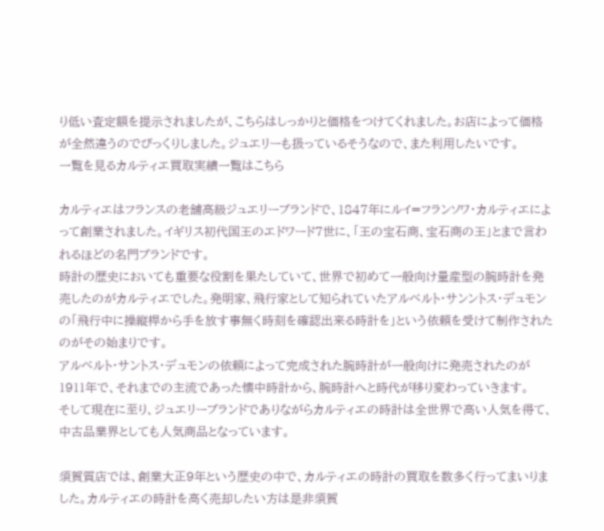り低い査定額を提示されましたが、こちらはしっかりと価格をつけてくれました。お店によって価格が全然違うのでびっくりしました。ジュエリーも扱っているそうなので、また利用したいです。
一覧を見るカルティエ買取実績一覧はこちら

カルティエはフランスの老舗高級ジュエリーブランドで、1847年にルイ=フランソワ・カルティエによって創業されました。イギリス初代国王のエドワード7世に、「王の宝石商、宝石商の王」とまで言われるほどの名門ブランドです。
時計の歴史においても重要な役割を果たしていて、世界で初めて一般向け量産型の腕時計を発売したのがカルティエでした。発明家、飛行家として知られていたアルベルト・サンントス・デュモンの「飛行中に操縦桿から手を放す事無く時刻を確認出来る時計を」という依頼を受けて制作されたのがその始まりです。
アルベルト・サントス・デュモンの依頼によって完成された腕時計が一般向けに発売されたのが1911年で、それまでの主流であった懐中時計から、腕時計へと時代が移り変わっていきます。
そして現在に至り、ジュエリーブランドでありながらカルティエの時計は全世界で高い人気を得て、中古品業界としても人気商品となっています。

須賀質店では、創業大正9年という歴史の中で、カルティエの時計の買取を数多く行ってまいりました。カルティエの時計を高く売却したい方は是非須賀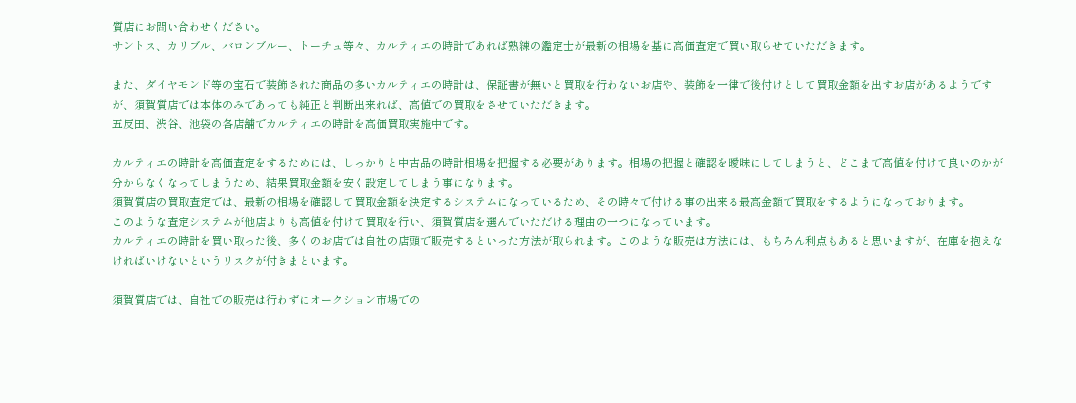質店にお問い合わせください。
サントス、カリブル、バロンブルー、トーチュ等々、カルティエの時計であれば熟練の鑑定士が最新の相場を基に高価査定で買い取らせていただきます。

また、ダイヤモンド等の宝石で装飾された商品の多いカルティエの時計は、保証書が無いと買取を行わないお店や、装飾を一律で後付けとして買取金額を出すお店があるようですが、須賀質店では本体のみであっても純正と判断出来れば、高値での買取をさせていただきます。
五反田、渋谷、池袋の各店舗でカルティエの時計を高価買取実施中です。

カルティエの時計を高価査定をするためには、しっかりと中古品の時計相場を把握する必要があります。相場の把握と確認を曖昧にしてしまうと、どこまで高値を付けて良いのかが分からなくなってしまうため、結果買取金額を安く設定してしまう事になります。
須賀質店の買取査定では、最新の相場を確認して買取金額を決定するシステムになっているため、その時々で付ける事の出来る最高金額で買取をするようになっております。
このような査定システムが他店よりも高値を付けて買取を行い、須賀質店を選んでいただける理由の一つになっています。
カルティエの時計を買い取った後、多くのお店では自社の店頭で販売するといった方法が取られます。このような販売は方法には、もちろん利点もあると思いますが、在庫を抱えなければいけないというリスクが付きまといます。

須賀質店では、自社での販売は行わずにオークション市場での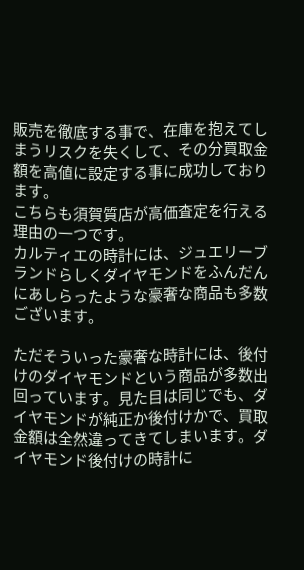販売を徹底する事で、在庫を抱えてしまうリスクを失くして、その分買取金額を高値に設定する事に成功しております。
こちらも須賀質店が高価査定を行える理由の一つです。
カルティエの時計には、ジュエリーブランドらしくダイヤモンドをふんだんにあしらったような豪奢な商品も多数ございます。

ただそういった豪奢な時計には、後付けのダイヤモンドという商品が多数出回っています。見た目は同じでも、ダイヤモンドが純正か後付けかで、買取金額は全然違ってきてしまいます。ダイヤモンド後付けの時計に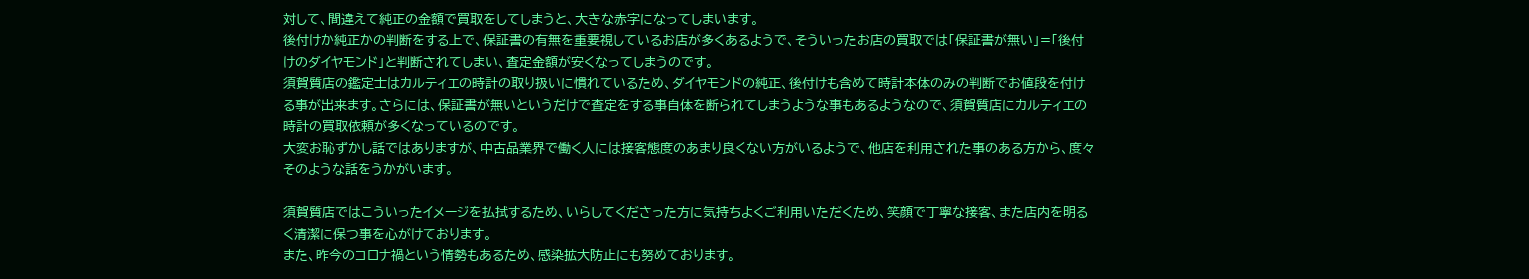対して、間違えて純正の金額で買取をしてしまうと、大きな赤字になってしまいます。
後付けか純正かの判断をする上で、保証書の有無を重要視しているお店が多くあるようで、そういったお店の買取では「保証書が無い」=「後付けのダイヤモンド」と判断されてしまい、査定金額が安くなってしまうのです。
須賀質店の鑑定士はカルティエの時計の取り扱いに慣れているため、ダイヤモンドの純正、後付けも含めて時計本体のみの判断でお値段を付ける事が出来ます。さらには、保証書が無いというだけで査定をする事自体を断られてしまうような事もあるようなので、須賀質店にカルティエの時計の買取依頼が多くなっているのです。
大変お恥ずかし話ではありますが、中古品業界で働く人には接客態度のあまり良くない方がいるようで、他店を利用された事のある方から、度々そのような話をうかがいます。

須賀質店ではこういったイメージを払拭するため、いらしてくださった方に気持ちよくご利用いただくため、笑顔で丁寧な接客、また店内を明るく清潔に保つ事を心がけております。
また、昨今のコロナ禍という情勢もあるため、感染拡大防止にも努めております。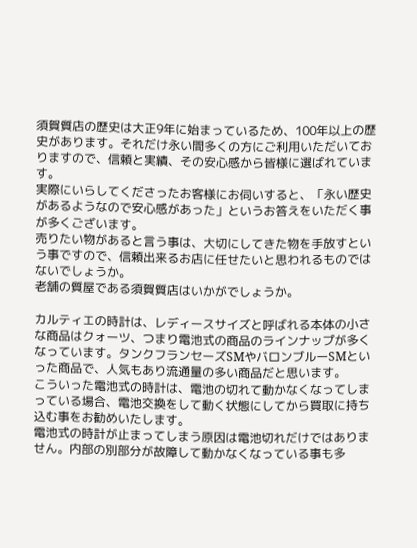須賀質店の歴史は大正9年に始まっているため、100年以上の歴史があります。それだけ永い間多くの方にご利用いただいておりますので、信頼と実績、その安心感から皆様に選ばれています。
実際にいらしてくださったお客様にお伺いすると、「永い歴史があるようなので安心感があった」というお答えをいただく事が多くございます。
売りたい物があると言う事は、大切にしてきた物を手放すという事ですので、信頼出来るお店に任せたいと思われるものではないでしょうか。
老舗の質屋である須賀質店はいかがでしょうか。

カルティエの時計は、レディースサイズと呼ばれる本体の小さな商品はクォーツ、つまり電池式の商品のラインナップが多くなっています。タンクフランセーズSMやバロンブルーSMといった商品で、人気もあり流通量の多い商品だと思います。
こういった電池式の時計は、電池の切れて動かなくなってしまっている場合、電池交換をして動く状態にしてから買取に持ち込む事をお勧めいたします。
電池式の時計が止まってしまう原因は電池切れだけではありません。内部の別部分が故障して動かなくなっている事も多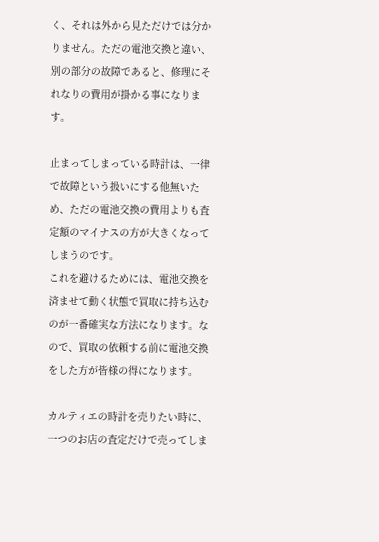く、それは外から見ただけでは分かりません。ただの電池交換と違い、別の部分の故障であると、修理にそれなりの費用が掛かる事になります。

止まってしまっている時計は、一律で故障という扱いにする他無いため、ただの電池交換の費用よりも査定額のマイナスの方が大きくなってしまうのです。
これを避けるためには、電池交換を済ませて動く状態で買取に持ち込むのが一番確実な方法になります。なので、買取の依頼する前に電池交換をした方が皆様の得になります。

カルティエの時計を売りたい時に、一つのお店の査定だけで売ってしま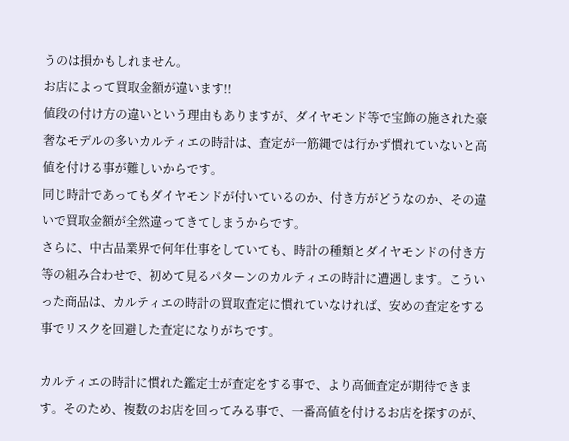うのは損かもしれません。
お店によって買取金額が違います!!
値段の付け方の違いという理由もありますが、ダイヤモンド等で宝飾の施された豪奢なモデルの多いカルティエの時計は、査定が一筋縄では行かず慣れていないと高値を付ける事が難しいからです。
同じ時計であってもダイヤモンドが付いているのか、付き方がどうなのか、その違いで買取金額が全然違ってきてしまうからです。
さらに、中古品業界で何年仕事をしていても、時計の種類とダイヤモンドの付き方等の組み合わせで、初めて見るパターンのカルティエの時計に遭遇します。こういった商品は、カルティエの時計の買取査定に慣れていなければ、安めの査定をする事でリスクを回避した査定になりがちです。

カルティエの時計に慣れた鑑定士が査定をする事で、より高価査定が期待できます。そのため、複数のお店を回ってみる事で、一番高値を付けるお店を探すのが、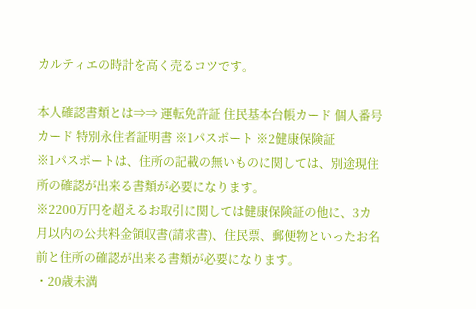カルティエの時計を高く売るコツです。

本人確認書類とは⇒⇒ 運転免許証 住民基本台帳カード 個人番号カード 特別永住者証明書 ※1パスポート ※2健康保険証
※1パスポートは、住所の記載の無いものに関しては、別途現住所の確認が出来る書類が必要になります。
※2200万円を超えるお取引に関しては健康保険証の他に、3カ月以内の公共料金領収書(請求書)、住民票、郵便物といったお名前と住所の確認が出来る書類が必要になります。
・20歳未満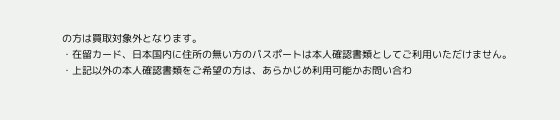の方は買取対象外となります。
・在留カード、日本国内に住所の無い方のパスポートは本人確認書類としてご利用いただけません。
・上記以外の本人確認書類をご希望の方は、あらかじめ利用可能かお問い合わ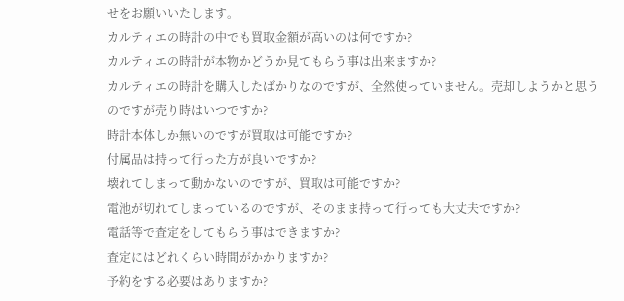せをお願いいたします。
カルティエの時計の中でも買取金額が高いのは何ですか?
カルティエの時計が本物かどうか見てもらう事は出来ますか?
カルティエの時計を購入したばかりなのですが、全然使っていません。売却しようかと思うのですが売り時はいつですか?
時計本体しか無いのですが買取は可能ですか?
付属品は持って行った方が良いですか?
壊れてしまって動かないのですが、買取は可能ですか?
電池が切れてしまっているのですが、そのまま持って行っても大丈夫ですか?
電話等で査定をしてもらう事はできますか?
査定にはどれくらい時間がかかりますか?
予約をする必要はありますか?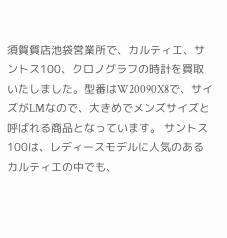須賀質店池袋営業所で、カルティエ、サントス100、クロノグラフの時計を買取いたしました。型番はW20090X8で、サイズがLMなので、大きめでメンズサイズと呼ばれる商品となっています。 サントス100は、レディースモデルに人気のあるカルティエの中でも、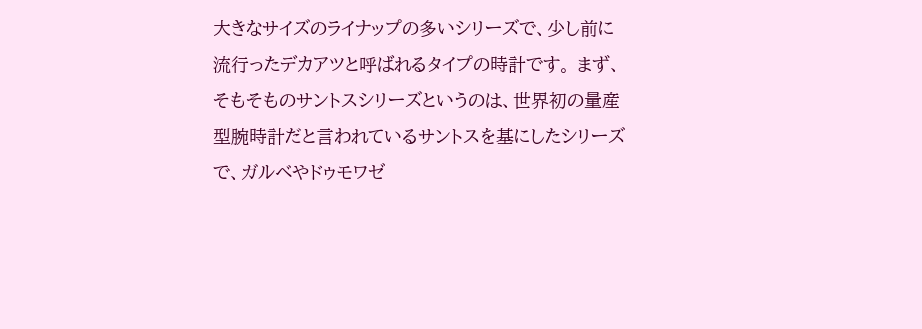大きなサイズのライナップの多いシリーズで、少し前に流行ったデカアツと呼ばれるタイプの時計です。 まず、そもそものサントスシリーズというのは、世界初の量産型腕時計だと言われているサントスを基にしたシリーズで、ガルベやドゥモワゼ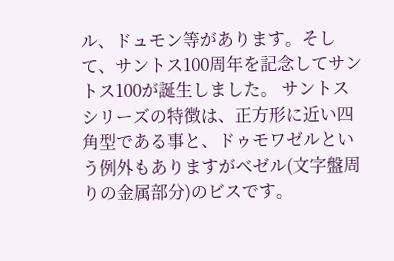ル、ドュモン等があります。そして、サントス100周年を記念してサントス100が誕生しました。 サントスシリーズの特徴は、正方形に近い四角型である事と、ドゥモワゼルという例外もありますがベゼル(文字盤周りの金属部分)のビスです。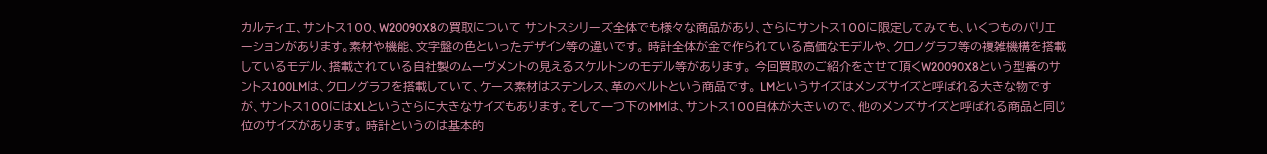カルティエ、サントス100、W20090X8の買取について サントスシリーズ全体でも様々な商品があり、さらにサントス100に限定してみても、いくつものバリエーションがあります。素材や機能、文字盤の色といったデザイン等の違いです。 時計全体が金で作られている高価なモデルや、クロノグラフ等の複雑機構を搭載しているモデル、搭載されている自社製のムーヴメントの見えるスケルトンのモデル等があります。 今回買取のご紹介をさせて頂くW20090X8という型番のサントス100LMは、クロノグラフを搭載していて、ケース素材はステンレス、革のベルトという商品です。 LMというサイズはメンズサイズと呼ばれる大きな物ですが、サントス100にはXLというさらに大きなサイズもあります。そして一つ下のMMは、サントス100自体が大きいので、他のメンズサイズと呼ばれる商品と同じ位のサイズがあります。 時計というのは基本的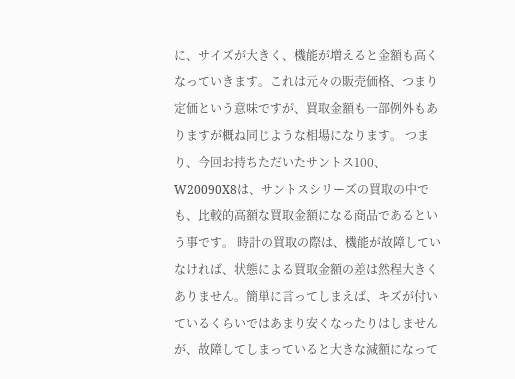に、サイズが大きく、機能が増えると金額も高くなっていきます。これは元々の販売価格、つまり定価という意味ですが、買取金額も一部例外もありますが概ね同じような相場になります。 つまり、今回お持ちただいたサントス100、W20090X8は、サントスシリーズの買取の中でも、比較的高額な買取金額になる商品であるという事です。 時計の買取の際は、機能が故障していなければ、状態による買取金額の差は然程大きくありません。簡単に言ってしまえば、キズが付いているくらいではあまり安くなったりはしませんが、故障してしまっていると大きな減額になって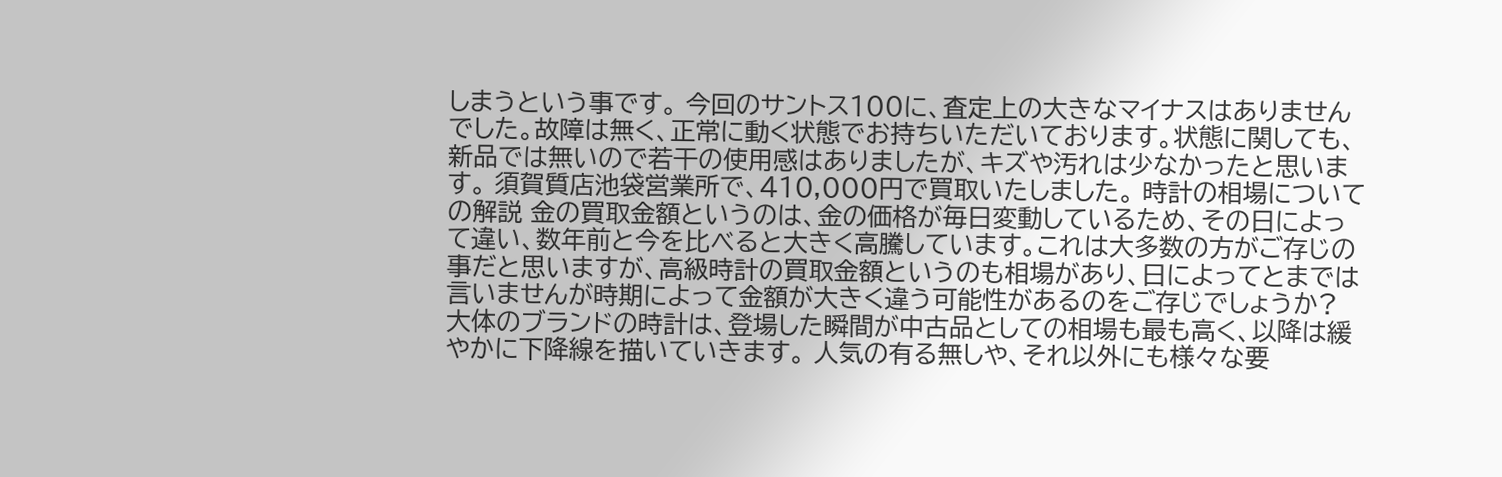しまうという事です。 今回のサントス100に、査定上の大きなマイナスはありませんでした。故障は無く、正常に動く状態でお持ちいただいております。状態に関しても、新品では無いので若干の使用感はありましたが、キズや汚れは少なかったと思います。 須賀質店池袋営業所で、410,000円で買取いたしました。 時計の相場についての解説 金の買取金額というのは、金の価格が毎日変動しているため、その日によって違い、数年前と今を比べると大きく高騰しています。これは大多数の方がご存じの事だと思いますが、高級時計の買取金額というのも相場があり、日によってとまでは言いませんが時期によって金額が大きく違う可能性があるのをご存じでしょうか? 大体のブランドの時計は、登場した瞬間が中古品としての相場も最も高く、以降は緩やかに下降線を描いていきます。 人気の有る無しや、それ以外にも様々な要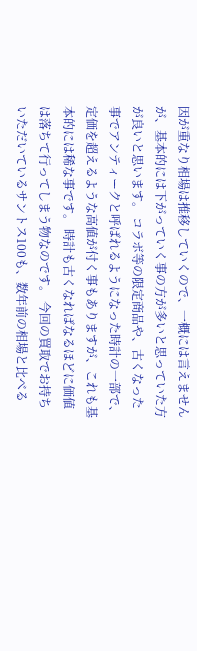因が重なり相場は推移していくので、一概には言えませんが、基本的には下がっていく事の方が多いと思っていた方が良いと思います。 コラボ等の限定商品や、古くなった事でアンティークと呼ばれるようになった時計の一部で、定価を超えるような高値が付く事もありますが、これも基本的には稀な事です。 時計も古くなればなるほどに価値は落ちて行ってしまう物なのです。 今回の買取でお持ちいただいているサントス100も、数年前の相場と比べる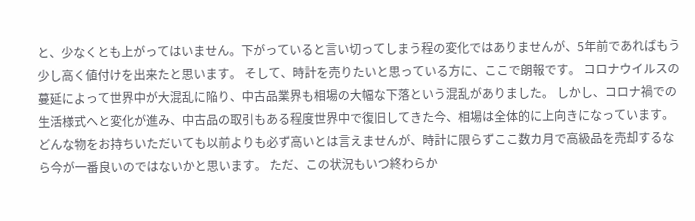と、少なくとも上がってはいません。下がっていると言い切ってしまう程の変化ではありませんが、5年前であればもう少し高く値付けを出来たと思います。 そして、時計を売りたいと思っている方に、ここで朗報です。 コロナウイルスの蔓延によって世界中が大混乱に陥り、中古品業界も相場の大幅な下落という混乱がありました。 しかし、コロナ禍での生活様式へと変化が進み、中古品の取引もある程度世界中で復旧してきた今、相場は全体的に上向きになっています。 どんな物をお持ちいただいても以前よりも必ず高いとは言えませんが、時計に限らずここ数カ月で高級品を売却するなら今が一番良いのではないかと思います。 ただ、この状況もいつ終わらか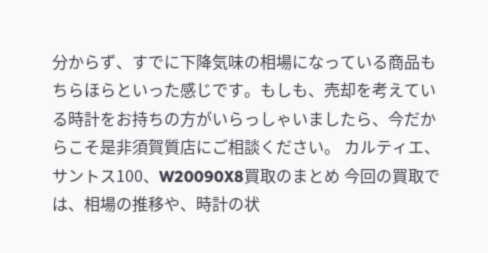分からず、すでに下降気味の相場になっている商品もちらほらといった感じです。もしも、売却を考えている時計をお持ちの方がいらっしゃいましたら、今だからこそ是非須賀質店にご相談ください。 カルティエ、サントス100、W20090X8買取のまとめ 今回の買取では、相場の推移や、時計の状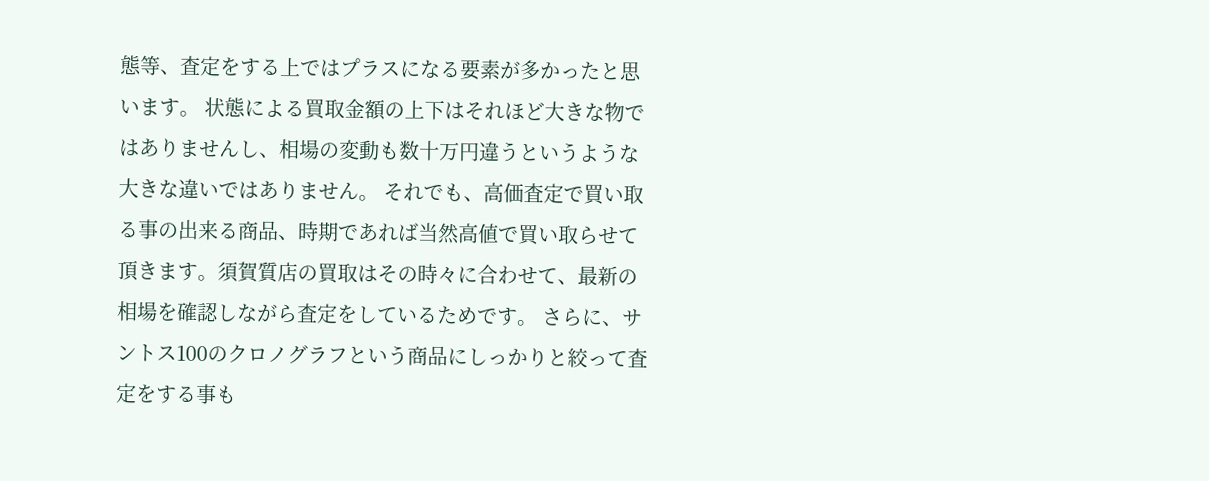態等、査定をする上ではプラスになる要素が多かったと思います。 状態による買取金額の上下はそれほど大きな物ではありませんし、相場の変動も数十万円違うというような大きな違いではありません。 それでも、高価査定で買い取る事の出来る商品、時期であれば当然高値で買い取らせて頂きます。須賀質店の買取はその時々に合わせて、最新の相場を確認しながら査定をしているためです。 さらに、サントス100のクロノグラフという商品にしっかりと絞って査定をする事も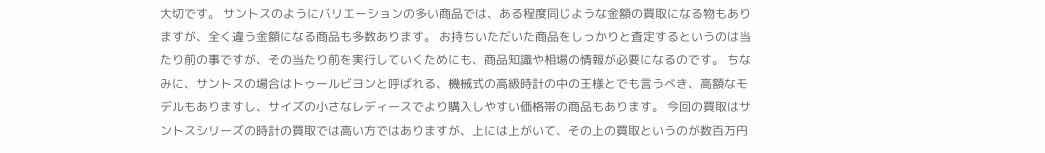大切です。 サントスのようにバリエーションの多い商品では、ある程度同じような金額の買取になる物もありますが、全く違う金額になる商品も多数あります。 お持ちいただいた商品をしっかりと査定するというのは当たり前の事ですが、その当たり前を実行していくためにも、商品知識や相場の情報が必要になるのです。 ちなみに、サントスの場合はトゥールビヨンと呼ばれる、機械式の高級時計の中の王様とでも言うべき、高額なモデルもありますし、サイズの小さなレディースでより購入しやすい価格帯の商品もあります。 今回の買取はサントスシリーズの時計の買取では高い方ではありますが、上には上がいて、その上の買取というのが数百万円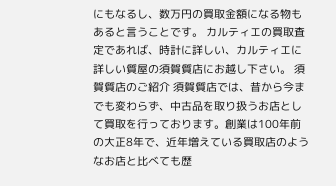にもなるし、数万円の買取金額になる物もあると言うことです。 カルティエの買取査定であれば、時計に詳しい、カルティエに詳しい質屋の須賀質店にお越し下さい。 須賀質店のご紹介 須賀質店では、昔から今までも変わらず、中古品を取り扱うお店として買取を行っております。創業は100年前の大正8年で、近年増えている買取店のようなお店と比べても歴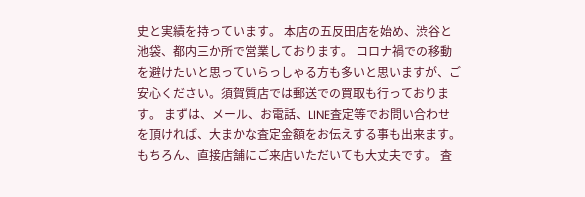史と実績を持っています。 本店の五反田店を始め、渋谷と池袋、都内三か所で営業しております。 コロナ禍での移動を避けたいと思っていらっしゃる方も多いと思いますが、ご安心ください。須賀質店では郵送での買取も行っております。 まずは、メール、お電話、LINE査定等でお問い合わせを頂ければ、大まかな査定金額をお伝えする事も出来ます。もちろん、直接店舗にご来店いただいても大丈夫です。 査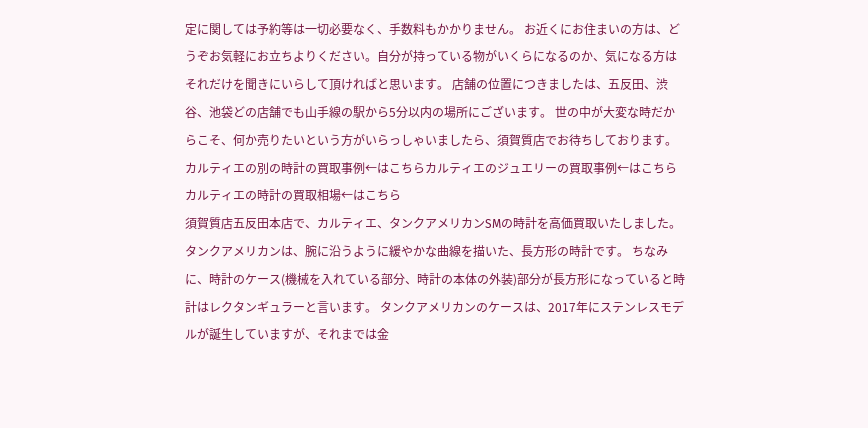定に関しては予約等は一切必要なく、手数料もかかりません。 お近くにお住まいの方は、どうぞお気軽にお立ちよりください。自分が持っている物がいくらになるのか、気になる方はそれだけを聞きにいらして頂ければと思います。 店舗の位置につきましたは、五反田、渋谷、池袋どの店舗でも山手線の駅から5分以内の場所にございます。 世の中が大変な時だからこそ、何か売りたいという方がいらっしゃいましたら、須賀質店でお待ちしております。 カルティエの別の時計の買取事例←はこちらカルティエのジュエリーの買取事例←はこちらカルティエの時計の買取相場←はこちら
須賀質店五反田本店で、カルティエ、タンクアメリカンSMの時計を高価買取いたしました。タンクアメリカンは、腕に沿うように緩やかな曲線を描いた、長方形の時計です。 ちなみに、時計のケース(機械を入れている部分、時計の本体の外装)部分が長方形になっていると時計はレクタンギュラーと言います。 タンクアメリカンのケースは、2017年にステンレスモデルが誕生していますが、それまでは金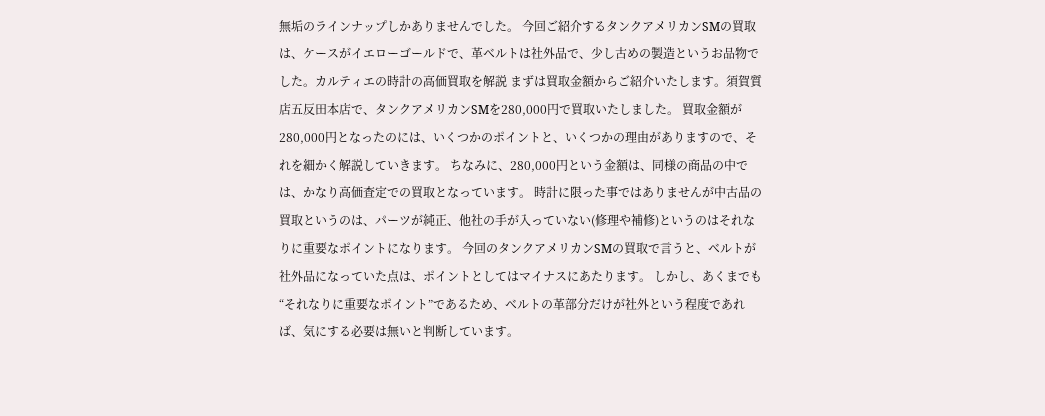無垢のラインナップしかありませんでした。 今回ご紹介するタンクアメリカンSMの買取は、ケースがイエローゴールドで、革ベルトは社外品で、少し古めの製造というお品物でした。カルティエの時計の高価買取を解説 まずは買取金額からご紹介いたします。須賀質店五反田本店で、タンクアメリカンSMを280,000円で買取いたしました。 買取金額が280,000円となったのには、いくつかのポイントと、いくつかの理由がありますので、それを細かく解説していきます。 ちなみに、280,000円という金額は、同様の商品の中では、かなり高価査定での買取となっています。 時計に限った事ではありませんが中古品の買取というのは、パーツが純正、他社の手が入っていない(修理や補修)というのはそれなりに重要なポイントになります。 今回のタンクアメリカンSMの買取で言うと、ベルトが社外品になっていた点は、ポイントとしてはマイナスにあたります。 しかし、あくまでも“それなりに重要なポイント”であるため、ベルトの革部分だけが社外という程度であれば、気にする必要は無いと判断しています。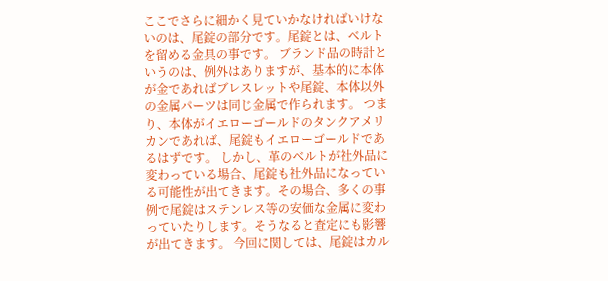ここでさらに細かく見ていかなければいけないのは、尾錠の部分です。尾錠とは、ベルトを留める金具の事です。 ブランド品の時計というのは、例外はありますが、基本的に本体が金であればブレスレットや尾錠、本体以外の金属パーツは同じ金属で作られます。 つまり、本体がイエローゴールドのタンクアメリカンであれば、尾錠もイエローゴールドであるはずです。 しかし、革のベルトが社外品に変わっている場合、尾錠も社外品になっている可能性が出てきます。その場合、多くの事例で尾錠はステンレス等の安価な金属に変わっていたりします。そうなると査定にも影響が出てきます。 今回に関しては、尾錠はカル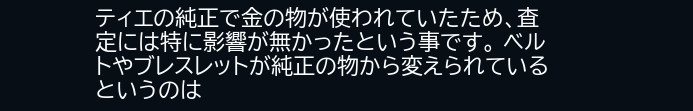ティエの純正で金の物が使われていたため、査定には特に影響が無かったという事です。 ベルトやブレスレットが純正の物から変えられているというのは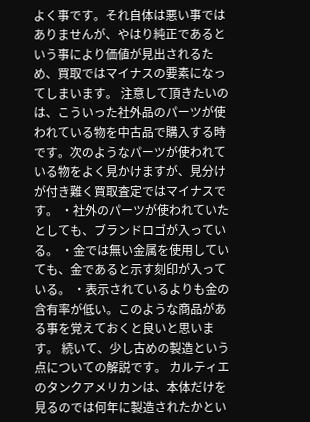よく事です。それ自体は悪い事ではありませんが、やはり純正であるという事により価値が見出されるため、買取ではマイナスの要素になってしまいます。 注意して頂きたいのは、こういった社外品のパーツが使われている物を中古品で購入する時です。次のようなパーツが使われている物をよく見かけますが、見分けが付き難く買取査定ではマイナスです。 ・社外のパーツが使われていたとしても、ブランドロゴが入っている。 ・金では無い金属を使用していても、金であると示す刻印が入っている。 ・表示されているよりも金の含有率が低い。このような商品がある事を覚えておくと良いと思います。 続いて、少し古めの製造という点についての解説です。 カルティエのタンクアメリカンは、本体だけを見るのでは何年に製造されたかとい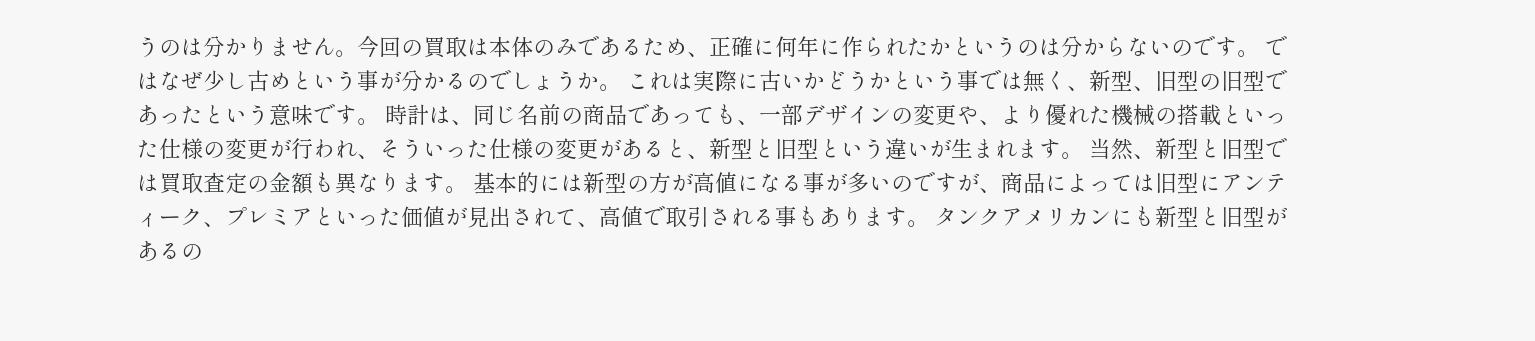うのは分かりません。今回の買取は本体のみであるため、正確に何年に作られたかというのは分からないのです。 ではなぜ少し古めという事が分かるのでしょうか。 これは実際に古いかどうかという事では無く、新型、旧型の旧型であったという意味です。 時計は、同じ名前の商品であっても、一部デザインの変更や、より優れた機械の搭載といった仕様の変更が行われ、そういった仕様の変更があると、新型と旧型という違いが生まれます。 当然、新型と旧型では買取査定の金額も異なります。 基本的には新型の方が高値になる事が多いのですが、商品によっては旧型にアンティーク、プレミアといった価値が見出されて、高値で取引される事もあります。 タンクアメリカンにも新型と旧型があるの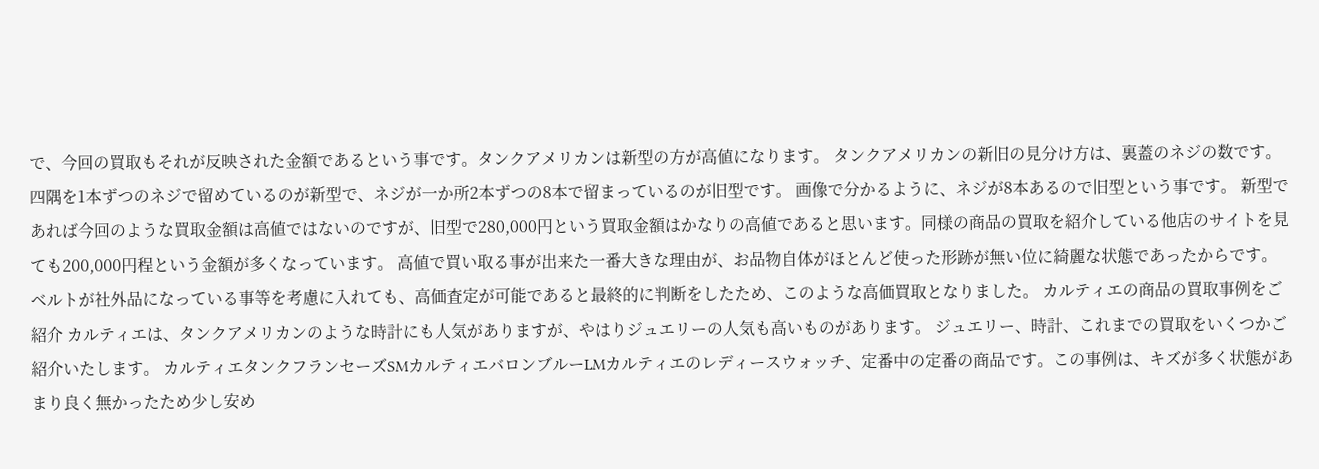で、今回の買取もそれが反映された金額であるという事です。タンクアメリカンは新型の方が高値になります。 タンクアメリカンの新旧の見分け方は、裏蓋のネジの数です。四隅を1本ずつのネジで留めているのが新型で、ネジが一か所2本ずつの8本で留まっているのが旧型です。 画像で分かるように、ネジが8本あるので旧型という事です。 新型であれば今回のような買取金額は高値ではないのですが、旧型で280,000円という買取金額はかなりの高値であると思います。同様の商品の買取を紹介している他店のサイトを見ても200,000円程という金額が多くなっています。 高値で買い取る事が出来た一番大きな理由が、お品物自体がほとんど使った形跡が無い位に綺麗な状態であったからです。 ベルトが社外品になっている事等を考慮に入れても、高価査定が可能であると最終的に判断をしたため、このような高価買取となりました。 カルティエの商品の買取事例をご紹介 カルティエは、タンクアメリカンのような時計にも人気がありますが、やはりジュエリーの人気も高いものがあります。 ジュエリー、時計、これまでの買取をいくつかご紹介いたします。 カルティエタンクフランセーズSMカルティエバロンブルーLMカルティエのレディースウォッチ、定番中の定番の商品です。この事例は、キズが多く状態があまり良く無かったため少し安め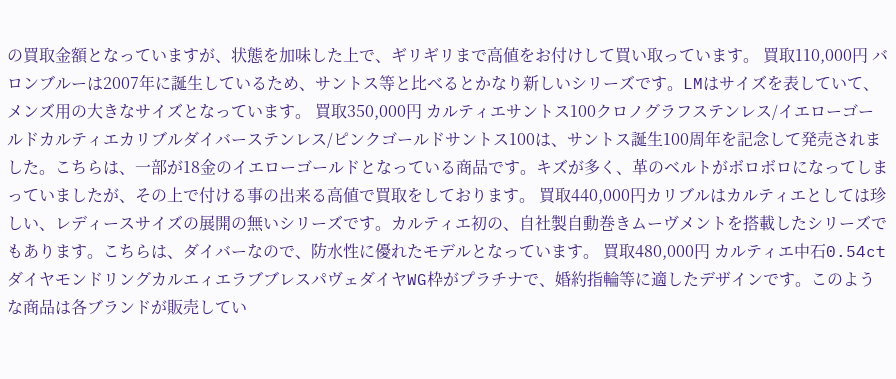の買取金額となっていますが、状態を加味した上で、ギリギリまで高値をお付けして買い取っています。 買取110,000円 バロンブルーは2007年に誕生しているため、サントス等と比べるとかなり新しいシリーズです。LMはサイズを表していて、メンズ用の大きなサイズとなっています。 買取350,000円 カルティエサントス100クロノグラフステンレス/イエローゴールドカルティエカリブルダイバーステンレス/ピンクゴールドサントス100は、サントス誕生100周年を記念して発売されました。こちらは、一部が18金のイエローゴールドとなっている商品です。キズが多く、革のベルトがボロボロになってしまっていましたが、その上で付ける事の出来る高値で買取をしております。 買取440,000円カリブルはカルティエとしては珍しい、レディースサイズの展開の無いシリーズです。カルティエ初の、自社製自動巻きムーヴメントを搭載したシリーズでもあります。こちらは、ダイバーなので、防水性に優れたモデルとなっています。 買取480,000円 カルティエ中石0.54ctダイヤモンドリングカルエィエラブブレスパヴェダイヤWG枠がプラチナで、婚約指輪等に適したデザインです。このような商品は各ブランドが販売してい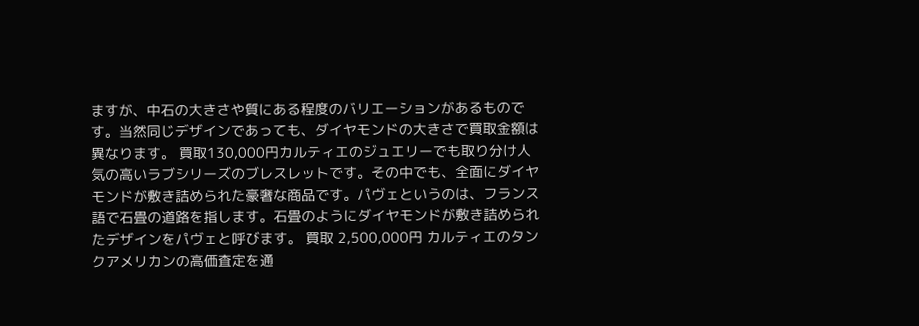ますが、中石の大きさや質にある程度のバリエーションがあるものです。当然同じデザインであっても、ダイヤモンドの大きさで買取金額は異なります。 買取130,000円カルティエのジュエリーでも取り分け人気の高いラブシリーズのブレスレットです。その中でも、全面にダイヤモンドが敷き詰められた豪奢な商品です。パヴェというのは、フランス語で石畳の道路を指します。石畳のようにダイヤモンドが敷き詰められたデザインをパヴェと呼びます。 買取 2,500,000円 カルティエのタンクアメリカンの高価査定を通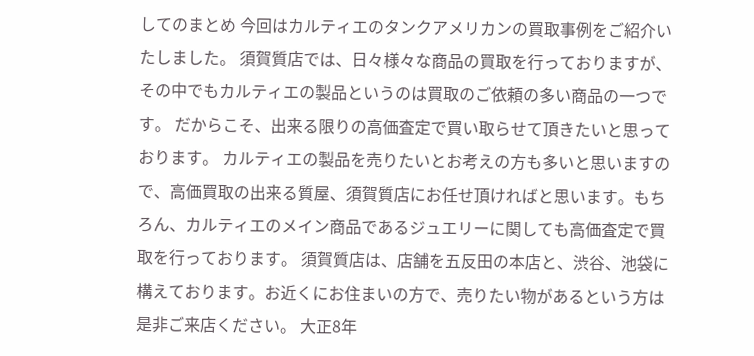してのまとめ 今回はカルティエのタンクアメリカンの買取事例をご紹介いたしました。 須賀質店では、日々様々な商品の買取を行っておりますが、その中でもカルティエの製品というのは買取のご依頼の多い商品の一つです。 だからこそ、出来る限りの高価査定で買い取らせて頂きたいと思っております。 カルティエの製品を売りたいとお考えの方も多いと思いますので、高価買取の出来る質屋、須賀質店にお任せ頂ければと思います。もちろん、カルティエのメイン商品であるジュエリーに関しても高価査定で買取を行っております。 須賀質店は、店舗を五反田の本店と、渋谷、池袋に構えております。お近くにお住まいの方で、売りたい物があるという方は是非ご来店ください。 大正8年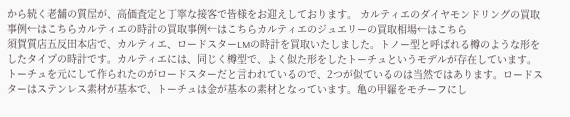から続く老舗の質屋が、高価査定と丁寧な接客で皆様をお迎えしております。 カルティエのダイヤモンドリングの買取事例←はこちらカルティエの時計の買取事例←はこちらカルティエのジュエリーの買取相場←はこちら
須賀質店五反田本店で、カルティエ、ロードスターLMの時計を買取いたしました。トノー型と呼ばれる樽のような形をしたタイプの時計です。カルティエには、同じく樽型で、よく似た形をしたトーチュというモデルが存在しています。 トーチュを元にして作られたのがロードスターだと言われているので、2つが似ているのは当然ではあります。ロードスターはステンレス素材が基本で、トーチュは金が基本の素材となっています。亀の甲羅をモチーフにし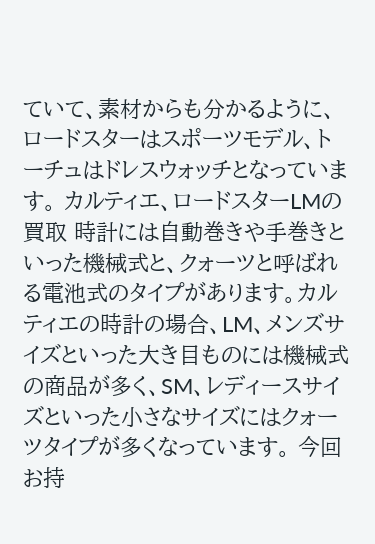ていて、素材からも分かるように、ロードスターはスポーツモデル、トーチュはドレスウォッチとなっています。 カルティエ、ロードスターLMの買取 時計には自動巻きや手巻きといった機械式と、クォーツと呼ばれる電池式のタイプがあります。カルティエの時計の場合、LM、メンズサイズといった大き目ものには機械式の商品が多く、SM、レディースサイズといった小さなサイズにはクォーツタイプが多くなっています。 今回お持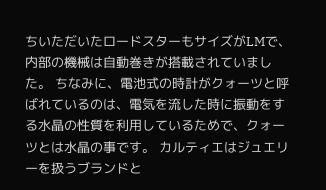ちいただいたロードスターもサイズがLMで、内部の機械は自動巻きが搭載されていました。 ちなみに、電池式の時計がクォーツと呼ばれているのは、電気を流した時に振動をする水晶の性質を利用しているためで、クォーツとは水晶の事です。 カルティエはジュエリーを扱うブランドと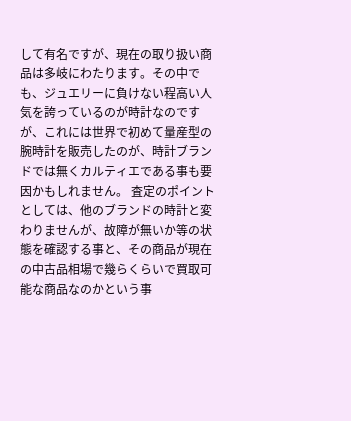して有名ですが、現在の取り扱い商品は多岐にわたります。その中でも、ジュエリーに負けない程高い人気を誇っているのが時計なのですが、これには世界で初めて量産型の腕時計を販売したのが、時計ブランドでは無くカルティエである事も要因かもしれません。 査定のポイントとしては、他のブランドの時計と変わりませんが、故障が無いか等の状態を確認する事と、その商品が現在の中古品相場で幾らくらいで買取可能な商品なのかという事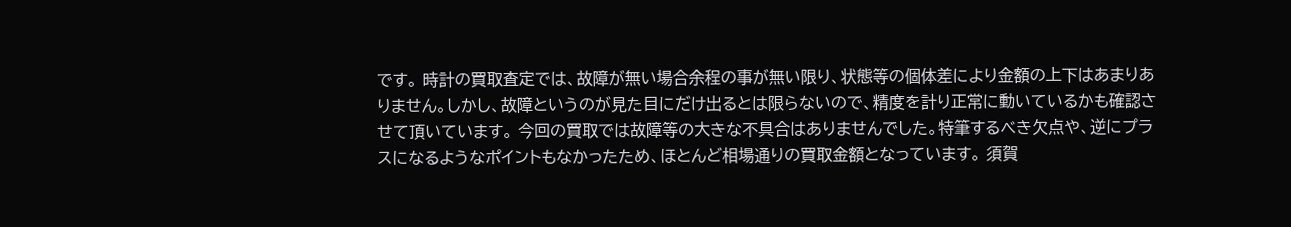です。 時計の買取査定では、故障が無い場合余程の事が無い限り、状態等の個体差により金額の上下はあまりありません。しかし、故障というのが見た目にだけ出るとは限らないので、精度を計り正常に動いているかも確認させて頂いています。 今回の買取では故障等の大きな不具合はありませんでした。特筆するべき欠点や、逆にプラスになるようなポイントもなかったため、ほとんど相場通りの買取金額となっています。 須賀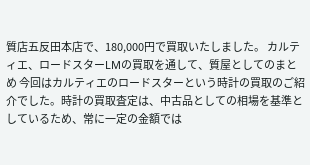質店五反田本店で、180,000円で買取いたしました。 カルティエ、ロードスターLMの買取を通して、質屋としてのまとめ 今回はカルティエのロードスターという時計の買取のご紹介でした。時計の買取査定は、中古品としての相場を基準としているため、常に一定の金額では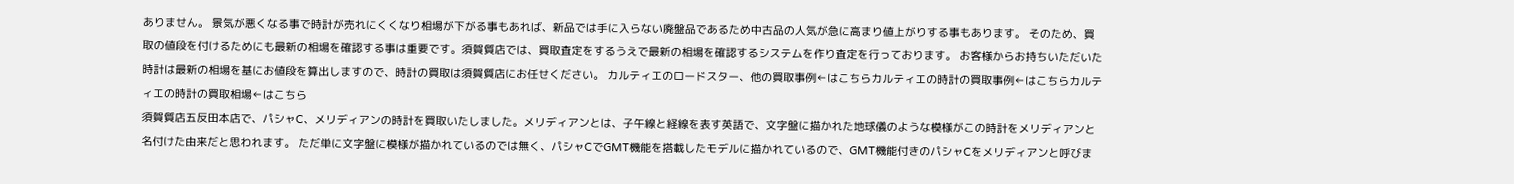ありません。 景気が悪くなる事で時計が売れにくくなり相場が下がる事もあれば、新品では手に入らない廃盤品であるため中古品の人気が急に高まり値上がりする事もあります。 そのため、買取の値段を付けるためにも最新の相場を確認する事は重要です。須賀質店では、買取査定をするうえで最新の相場を確認するシステムを作り査定を行っております。 お客様からお持ちいただいた時計は最新の相場を基にお値段を算出しますので、時計の買取は須賀質店にお任せください。 カルティエのロードスター、他の買取事例←はこちらカルティエの時計の買取事例←はこちらカルティエの時計の買取相場←はこちら
須賀質店五反田本店で、パシャC、メリディアンの時計を買取いたしました。メリディアンとは、子午線と経線を表す英語で、文字盤に描かれた地球儀のような模様がこの時計をメリディアンと名付けた由来だと思われます。 ただ単に文字盤に模様が描かれているのでは無く、パシャCでGMT機能を搭載したモデルに描かれているので、GMT機能付きのパシャCをメリディアンと呼びま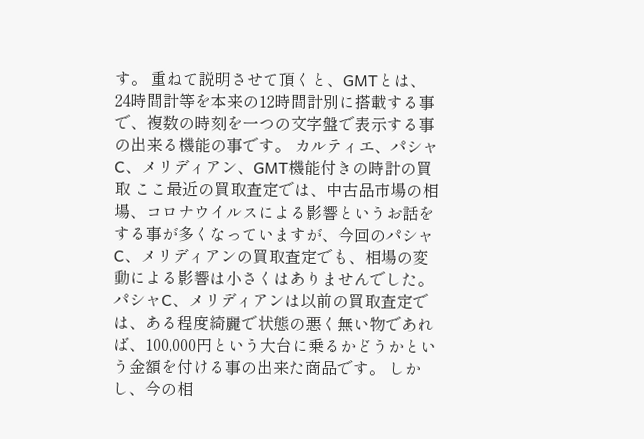す。 重ねて説明させて頂くと、GMTとは、24時間計等を本来の12時間計別に搭載する事で、複数の時刻を一つの文字盤で表示する事の出来る機能の事です。 カルティエ、パシャC、メリディアン、GMT機能付きの時計の買取 ここ最近の買取査定では、中古品市場の相場、コロナウイルスによる影響というお話をする事が多くなっていますが、今回のパシャC、メリディアンの買取査定でも、相場の変動による影響は小さくはありませんでした。 パシャC、メリディアンは以前の買取査定では、ある程度綺麗で状態の悪く無い物であれば、100,000円という大台に乗るかどうかという金額を付ける事の出来た商品です。 しかし、今の相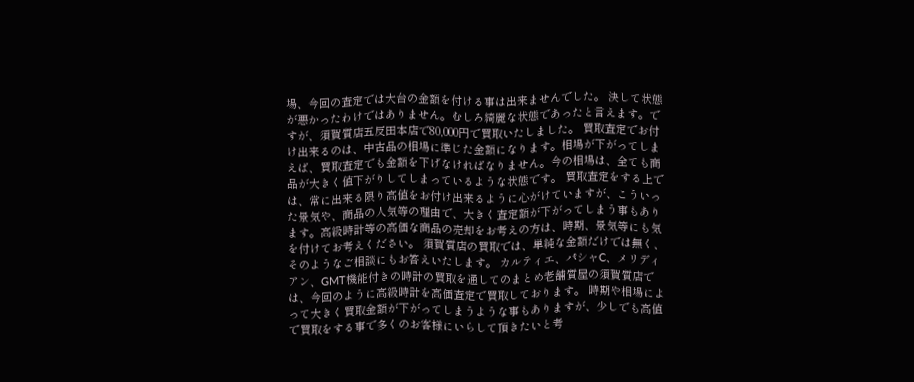場、今回の査定では大台の金額を付ける事は出来ませんでした。 決して状態が悪かったわけではありません。むしろ綺麗な状態であったと言えます。ですが、須賀質店五反田本店で80,000円で買取いたしました。 買取査定でお付け出来るのは、中古品の相場に準じた金額になります。相場が下がってしまえば、買取査定でも金額を下げなければなりません。今の相場は、全ても商品が大きく値下がりしてしまっているような状態です。 買取査定をする上では、常に出来る限り高値をお付け出来るように心がけていますが、こういった景気や、商品の人気等の理由で、大きく査定額が下がってしまう事もあります。高級時計等の高価な商品の売却をお考えの方は、時期、景気等にも気を付けてお考えください。 須賀質店の買取では、単純な金額だけでは無く、そのようなご相談にもお答えいたします。 カルティエ、パシャC、メリディアン、GMT機能付きの時計の買取を通してのまとめ老舗質屋の須賀質店では、今回のように高級時計を高価査定で買取しております。 時期や相場によって大きく買取金額が下がってしまうような事もありますが、少しでも高値で買取をする事で多くのお客様にいらして頂きたいと考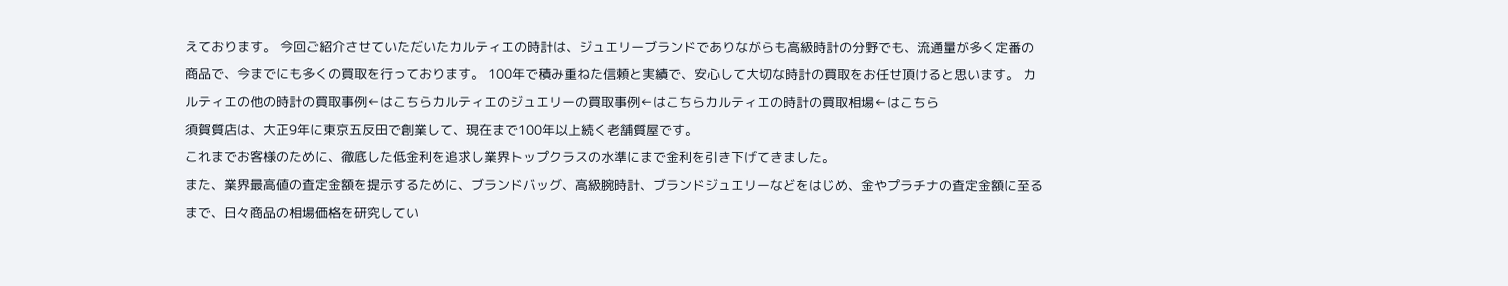えております。 今回ご紹介させていただいたカルティエの時計は、ジュエリーブランドでありながらも高級時計の分野でも、流通量が多く定番の商品で、今までにも多くの買取を行っております。 100年で積み重ねた信頼と実績で、安心して大切な時計の買取をお任せ頂けると思います。 カルティエの他の時計の買取事例←はこちらカルティエのジュエリーの買取事例←はこちらカルティエの時計の買取相場←はこちら
須賀質店は、大正9年に東京五反田で創業して、現在まで100年以上続く老舗質屋です。
これまでお客様のために、徹底した低金利を追求し業界トップクラスの水準にまで金利を引き下げてきました。
また、業界最高値の査定金額を提示するために、ブランドバッグ、高級腕時計、ブランドジュエリーなどをはじめ、金やプラチナの査定金額に至るまで、日々商品の相場価格を研究してい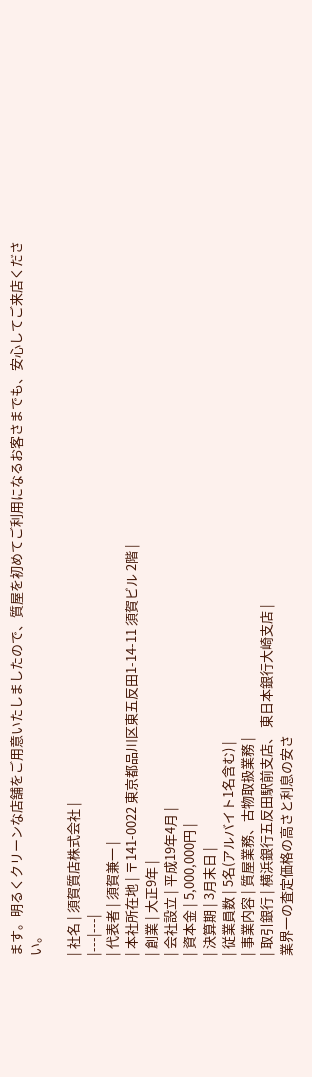ます。明るくクリーンな店舗をご用意いたしましたので、質屋を初めてご利用になるお客さまでも、安心してご来店ください。

| 社名 | 須賀質店株式会社 |
|---|---|
| 代表者 | 須賀兼一 |
| 本社所在地 | 〒141-0022 東京都品川区東五反田1-14-11 須賀ビル 2階 |
| 創業 | 大正9年 |
| 会社設立 | 平成19年4月 |
| 資本金 | 5,000,000円 |
| 決算期 | 3月末日 |
| 従業員数 | 5名(アルバイト1名含む) |
| 事業内容 | 質屋業務、古物取扱業務 |
| 取引銀行 | 横浜銀行五反田駅前支店、 東日本銀行大崎支店 |
業界一の査定価格の高さと利息の安さ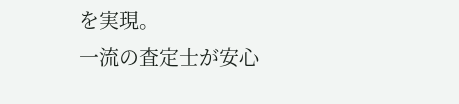を実現。
一流の査定士が安心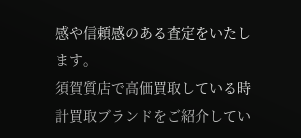感や信頼感のある査定をいたします。
須賀質店で高価買取している時計買取ブランドをご紹介してい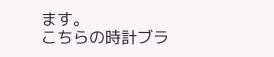ます。
こちらの時計ブラ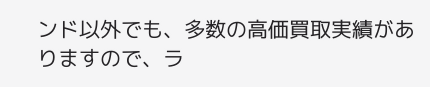ンド以外でも、多数の高価買取実績がありますので、ラ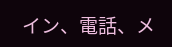イン、電話、メ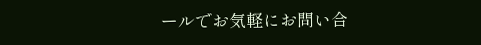ールでお気軽にお問い合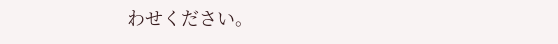わせください。